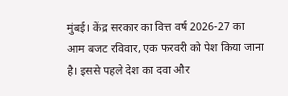मुंबई। केंद्र सरकार का वित्त वर्ष 2026-27 का आम बजट रविवार, एक फरवरी को पेश किया जाना है। इससे पहले देश का दवा और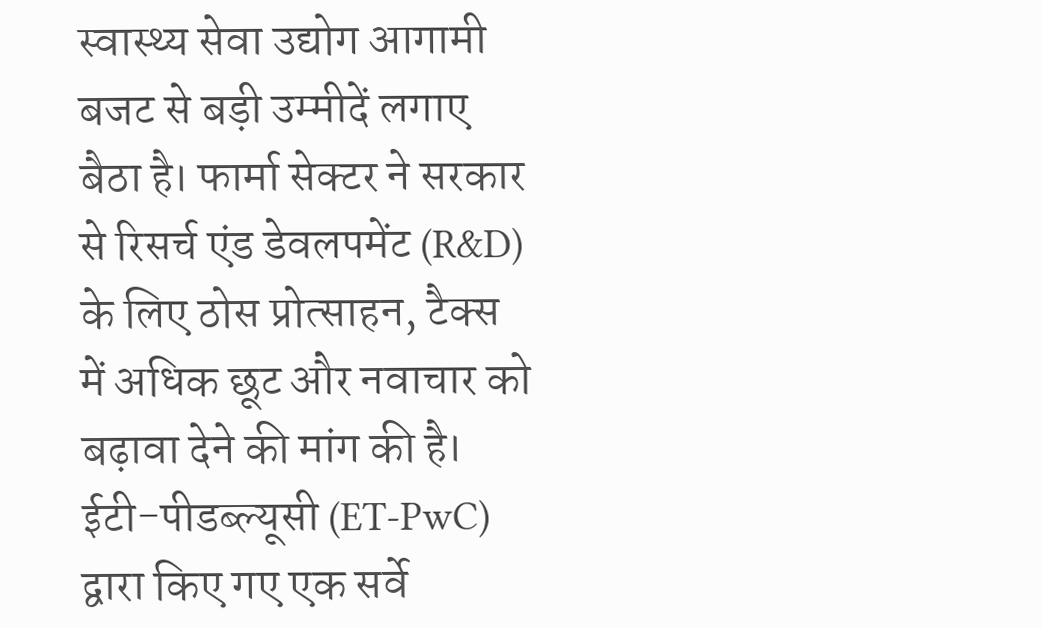स्वास्थ्य सेवा उद्योग आगामी बजट से बड़ी उम्मीदें लगाए बैठा है। फार्मा सेक्टर ने सरकार से रिसर्च एंड डेवलपमेंट (R&D) के लिए ठोस प्रोत्साहन, टैक्स में अधिक छूट और नवाचार को बढ़ावा देने की मांग की है।
ईटी-पीडब्ल्यूसी (ET-PwC) द्वारा किए गए एक सर्वे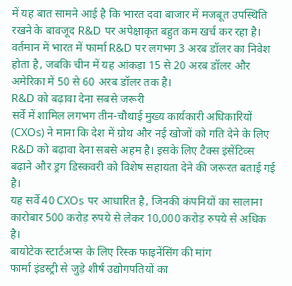में यह बात सामने आई है कि भारत दवा बाजार में मजबूत उपस्थिति रखने के बावजूद R&D पर अपेक्षाकृत बहुत कम खर्च कर रहा है। वर्तमान में भारत में फार्मा R&D पर लगभग 3 अरब डॉलर का निवेश होता है, जबकि चीन में यह आंकड़ा 15 से 20 अरब डॉलर और अमेरिका में 50 से 60 अरब डॉलर तक है।
R&D को बढ़ावा देना सबसे जरूरी
सर्वे में शामिल लगभग तीन-चौथाई मुख्य कार्यकारी अधिकारियों (CXOs) ने माना कि देश में ग्रोथ और नई खोजों को गति देने के लिए R&D को बढ़ावा देना सबसे अहम है। इसके लिए टैक्स इंसेंटिव्स बढ़ाने और ड्रग डिस्कवरी को विशेष सहायता देने की जरूरत बताई गई है।
यह सर्वे 40 CXOs पर आधारित है, जिनकी कंपनियों का सालाना कारोबार 500 करोड़ रुपये से लेकर 10,000 करोड़ रुपये से अधिक है।
बायोटेक स्टार्टअप्स के लिए रिस्क फाइनेंसिंग की मांग
फार्मा इंडस्ट्री से जुड़े शीर्ष उद्योगपतियों का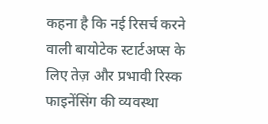कहना है कि नई रिसर्च करने वाली बायोटेक स्टार्टअप्स के लिए तेज़ और प्रभावी रिस्क फाइनेंसिंग की व्यवस्था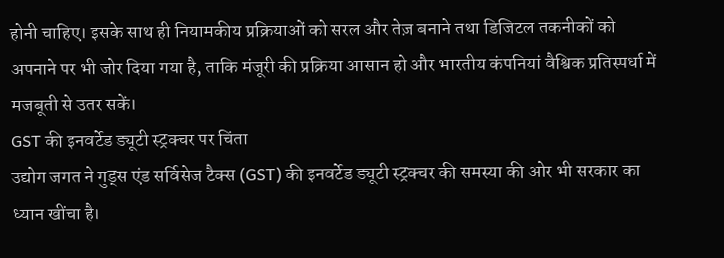होनी चाहिए। इसके साथ ही नियामकीय प्रक्रियाओं को सरल और तेज़ बनाने तथा डिजिटल तकनीकों को अपनाने पर भी जोर दिया गया है, ताकि मंजूरी की प्रक्रिया आसान हो और भारतीय कंपनियां वैश्विक प्रतिस्पर्धा में मजबूती से उतर सकें।
GST की इनवर्टेड ड्यूटी स्ट्रक्चर पर चिंता
उद्योग जगत ने गुड्स एंड सर्विसेज टैक्स (GST) की इनवर्टेड ड्यूटी स्ट्रक्चर की समस्या की ओर भी सरकार का ध्यान खींचा है।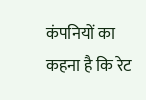कंपनियों का कहना है कि रेट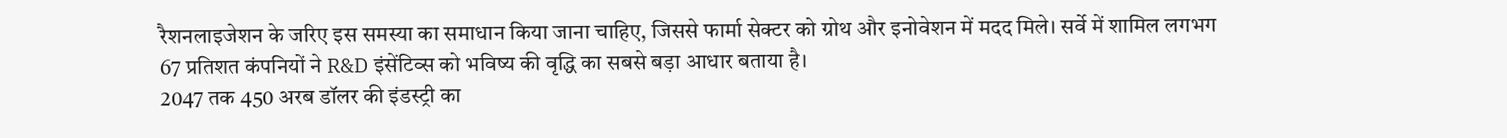रैशनलाइजेशन के जरिए इस समस्या का समाधान किया जाना चाहिए, जिससे फार्मा सेक्टर को ग्रोथ और इनोवेशन में मदद मिले। सर्वे में शामिल लगभग 67 प्रतिशत कंपनियों ने R&D इंसेंटिव्स को भविष्य की वृद्धि का सबसे बड़ा आधार बताया है।
2047 तक 450 अरब डॉलर की इंडस्ट्री का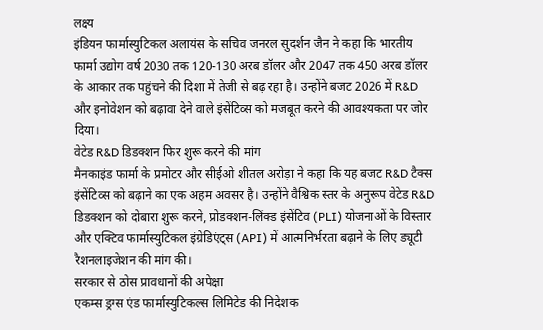लक्ष्य
इंडियन फार्मास्युटिकल अलायंस के सचिव जनरल सुदर्शन जैन ने कहा कि भारतीय फार्मा उद्योग वर्ष 2030 तक 120-130 अरब डॉलर और 2047 तक 450 अरब डॉलर के आकार तक पहुंचने की दिशा में तेजी से बढ़ रहा है। उन्होंने बजट 2026 में R&D और इनोवेशन को बढ़ावा देने वाले इंसेंटिव्स को मजबूत करने की आवश्यकता पर जोर दिया।
वेटेड R&D डिडक्शन फिर शुरू करने की मांग
मैनकाइंड फार्मा के प्रमोटर और सीईओ शीतल अरोड़ा ने कहा कि यह बजट R&D टैक्स इंसेंटिव्स को बढ़ाने का एक अहम अवसर है। उन्होंने वैश्विक स्तर के अनुरूप वेटेड R&D डिडक्शन को दोबारा शुरू करने, प्रोडक्शन-लिंक्ड इंसेंटिव (PLI) योजनाओं के विस्तार और एक्टिव फार्मास्युटिकल इंग्रेडिएंट्स (API) में आत्मनिर्भरता बढ़ाने के लिए ड्यूटी रैशनलाइजेशन की मांग की।
सरकार से ठोस प्रावधानों की अपेक्षा
एकम्स ड्रग्स एंड फार्मास्युटिकल्स लिमिटेड की निदेशक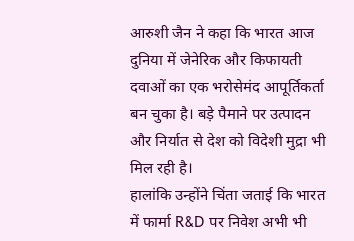आरुशी जैन ने कहा कि भारत आज दुनिया में जेनेरिक और किफायती दवाओं का एक भरोसेमंद आपूर्तिकर्ता बन चुका है। बड़े पैमाने पर उत्पादन और निर्यात से देश को विदेशी मुद्रा भी मिल रही है।
हालांकि उन्होंने चिंता जताई कि भारत में फार्मा R&D पर निवेश अभी भी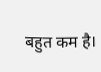बहुत कम है।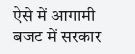ऐसे में आगामी बजट में सरकार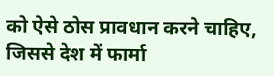को ऐसे ठोस प्रावधान करने चाहिए, जिससे देश में फार्मा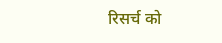रिसर्च को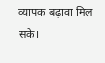व्यापक बढ़ावा मिल सके।